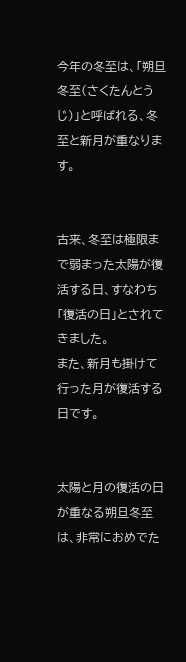今年の冬至は、「朔旦冬至(さくたんとうじ)」と呼ばれる、冬至と新月が重なります。


古来、冬至は極限まで弱まった太陽が復活する日、すなわち「復活の日」とされてきました。
また、新月も掛けて行った月が復活する日です。


太陽と月の復活の日が重なる朔旦冬至は、非常におめでた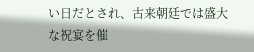い日だとされ、古来朝廷では盛大な祝宴を催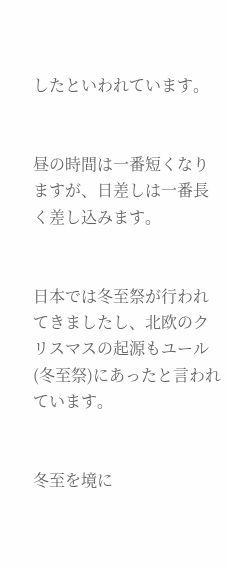したといわれています。


昼の時間は一番短くなりますが、日差しは一番長く差し込みます。


日本では冬至祭が行われてきましたし、北欧のクリスマスの起源もユール(冬至祭)にあったと言われています。


冬至を境に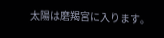太陽は磨羯宮に入ります。